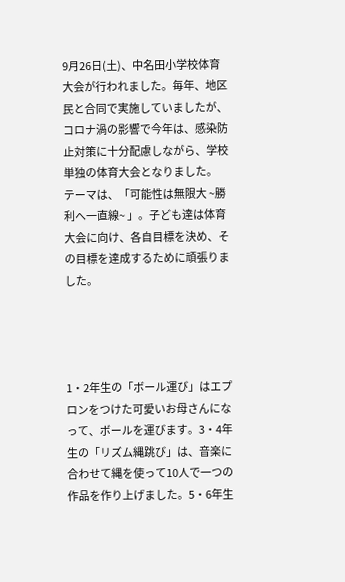9月26日(土)、中名田小学校体育大会が行われました。毎年、地区民と合同で実施していましたが、コロナ渦の影響で今年は、感染防止対策に十分配慮しながら、学校単独の体育大会となりました。
テーマは、「可能性は無限大 ~勝利へ一直線~ 」。子ども達は体育大会に向け、各自目標を決め、その目標を達成するために頑張りました。




1・2年生の「ボール運び」はエプロンをつけた可愛いお母さんになって、ボールを運びます。3・4年生の「リズム縄跳び」は、音楽に合わせて縄を使って10人で一つの作品を作り上げました。5・6年生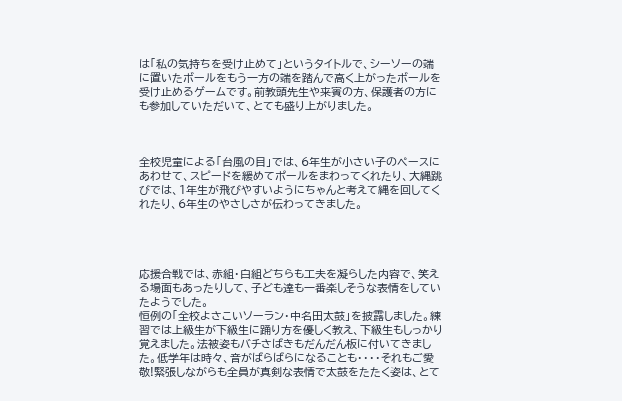は「私の気持ちを受け止めて」というタイトルで、シーソーの端に置いたボールをもう一方の端を踏んで高く上がったボールを受け止めるゲームです。前教頭先生や来賓の方、保護者の方にも参加していただいて、とても盛り上がりました。



全校児童による「台風の目」では、6年生が小さい子のペースにあわせて、スピードを緩めてポールをまわってくれたり、大縄跳びでは、1年生が飛びやすいようにちゃんと考えて縄を回してくれたり、6年生のやさしさが伝わってきました。




応援合戦では、赤組・白組どちらも工夫を凝らした内容で、笑える場面もあったりして、子ども達も一番楽しそうな表情をしていたようでした。
恒例の「全校よさこいソーラン・中名田太鼓」を披露しました。練習では上級生が下級生に踊り方を優しく教え、下級生もしっかり覚えました。法被姿もバチさばきもだんだん板に付いてきました。低学年は時々、音がばらばらになることも・・・・それもご愛敬!緊張しながらも全員が真剣な表情で太鼓をたたく姿は、とて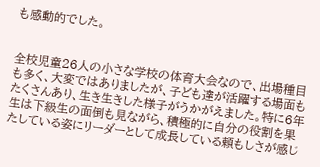も感動的でした。


全校児童26人の小さな学校の体育大会なので、出場種目も多く、大変ではありましたが、子ども達が活躍する場面もたくさんあり、生き生きした様子がうかがえました。特に6年生は下級生の面倒も見ながら、積極的に自分の役割を果たしている姿にリーダーとして成長している頼もしさが感じ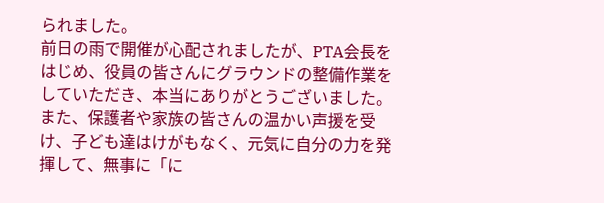られました。
前日の雨で開催が心配されましたが、PTA会長をはじめ、役員の皆さんにグラウンドの整備作業をしていただき、本当にありがとうございました。また、保護者や家族の皆さんの温かい声援を受け、子ども達はけがもなく、元気に自分の力を発揮して、無事に「に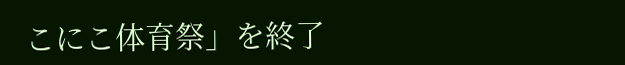こにこ体育祭」を終了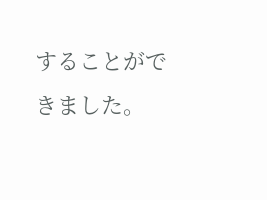することができました。